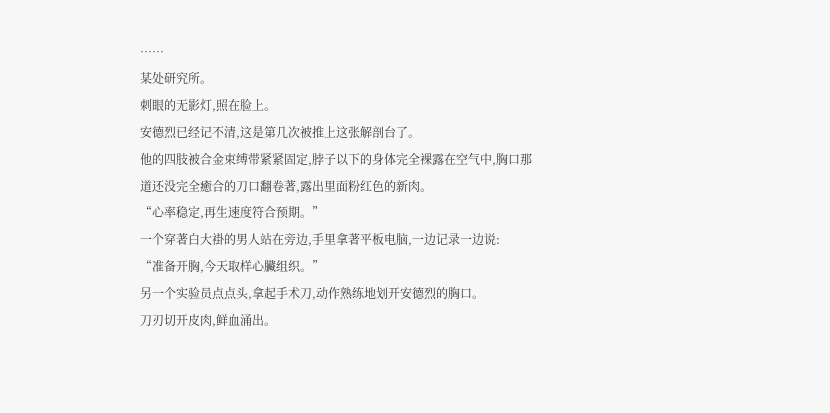……
某处研究所。
刺眼的无影灯,照在脸上。
安德烈已经记不清,这是第几次被推上这张解剖台了。
他的四肢被合金束缚带紧紧固定,脖子以下的身体完全裸露在空气中,胸口那道还没完全癒合的刀口翻卷著,露出里面粉红色的新肉。
“心率稳定,再生速度符合预期。”
一个穿著白大褂的男人站在旁边,手里拿著平板电脑,一边记录一边说:
“准备开胸,今天取样心臟组织。”
另一个实验员点点头,拿起手术刀,动作熟练地划开安德烈的胸口。
刀刃切开皮肉,鲜血涌出。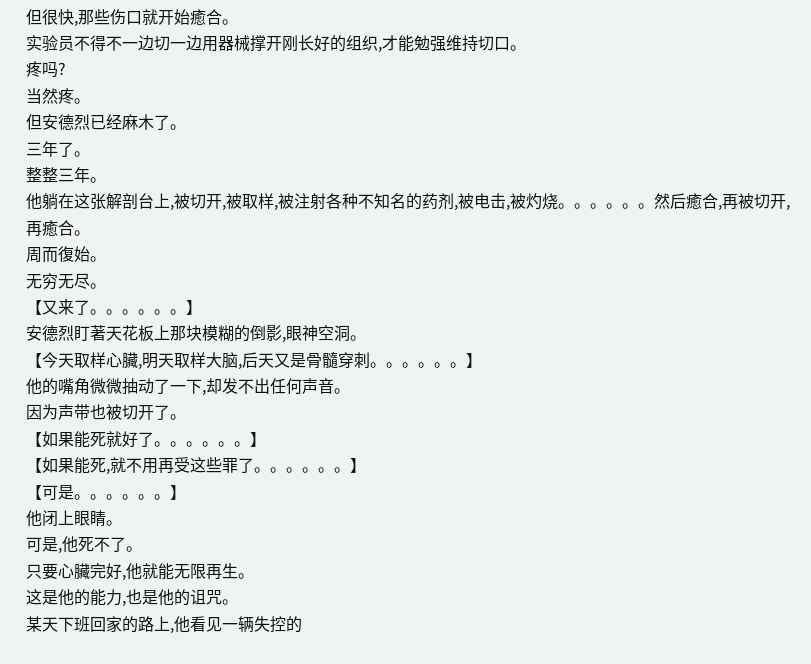但很快,那些伤口就开始癒合。
实验员不得不一边切一边用器械撑开刚长好的组织,才能勉强维持切口。
疼吗?
当然疼。
但安德烈已经麻木了。
三年了。
整整三年。
他躺在这张解剖台上,被切开,被取样,被注射各种不知名的药剂,被电击,被灼烧。。。。。。然后癒合,再被切开,再癒合。
周而復始。
无穷无尽。
【又来了。。。。。。】
安德烈盯著天花板上那块模糊的倒影,眼神空洞。
【今天取样心臟,明天取样大脑,后天又是骨髓穿刺。。。。。。】
他的嘴角微微抽动了一下,却发不出任何声音。
因为声带也被切开了。
【如果能死就好了。。。。。。】
【如果能死,就不用再受这些罪了。。。。。。】
【可是。。。。。。】
他闭上眼睛。
可是,他死不了。
只要心臟完好,他就能无限再生。
这是他的能力,也是他的诅咒。
某天下班回家的路上,他看见一辆失控的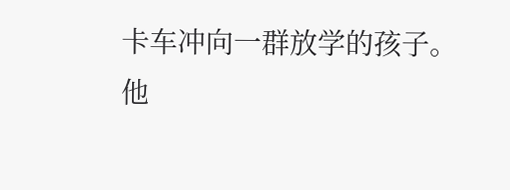卡车冲向一群放学的孩子。
他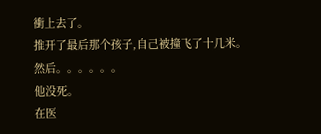衝上去了。
推开了最后那个孩子,自己被撞飞了十几米。
然后。。。。。。
他没死。
在医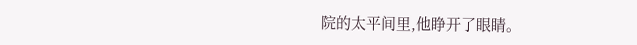院的太平间里,他睁开了眼睛。